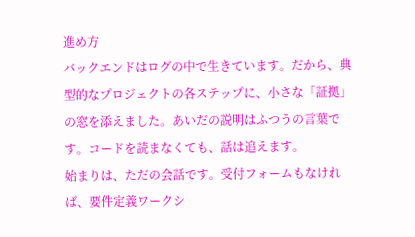進め方
バックエンドはログの中で生きています。だから、典型的なプロジェクトの各ステップに、小さな「証拠」の窓を添えました。あいだの説明はふつうの言葉です。コードを読まなくても、話は追えます。
始まりは、ただの会話です。受付フォームもなければ、要件定義ワークシ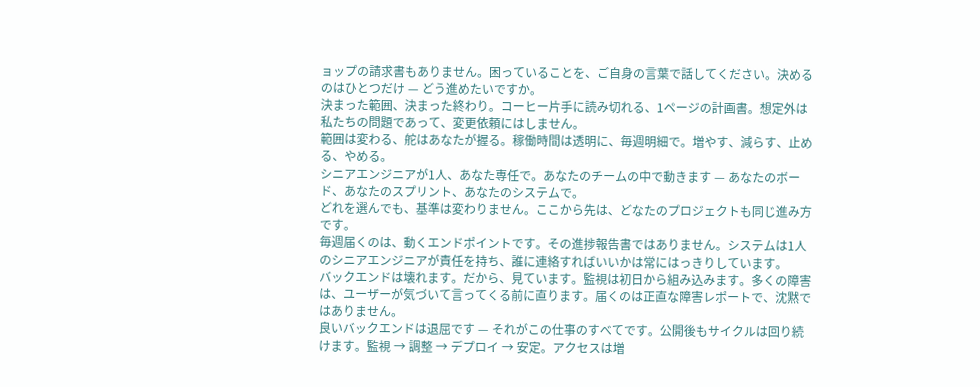ョップの請求書もありません。困っていることを、ご自身の言葉で話してください。決めるのはひとつだけ — どう進めたいですか。
決まった範囲、決まった終わり。コーヒー片手に読み切れる、1ページの計画書。想定外は私たちの問題であって、変更依頼にはしません。
範囲は変わる、舵はあなたが握る。稼働時間は透明に、毎週明細で。増やす、減らす、止める、やめる。
シニアエンジニアが1人、あなた専任で。あなたのチームの中で動きます — あなたのボード、あなたのスプリント、あなたのシステムで。
どれを選んでも、基準は変わりません。ここから先は、どなたのプロジェクトも同じ進み方です。
毎週届くのは、動くエンドポイントです。その進捗報告書ではありません。システムは1人のシニアエンジニアが責任を持ち、誰に連絡すればいいかは常にはっきりしています。
バックエンドは壊れます。だから、見ています。監視は初日から組み込みます。多くの障害は、ユーザーが気づいて言ってくる前に直ります。届くのは正直な障害レポートで、沈黙ではありません。
良いバックエンドは退屈です — それがこの仕事のすべてです。公開後もサイクルは回り続けます。監視 → 調整 → デプロイ → 安定。アクセスは増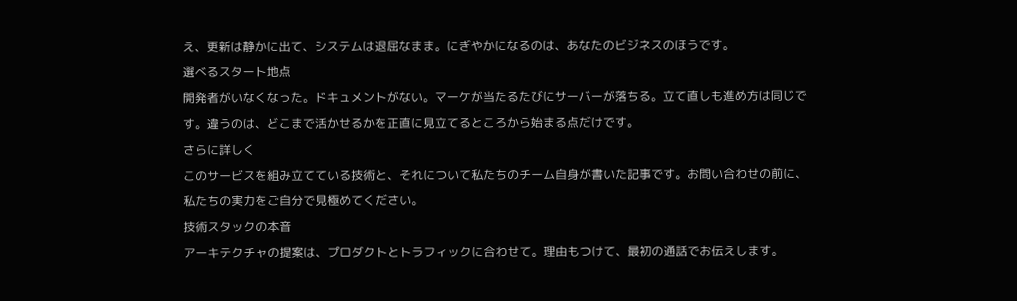え、更新は静かに出て、システムは退屈なまま。にぎやかになるのは、あなたのビジネスのほうです。
選べるスタート地点
開発者がいなくなった。ドキュメントがない。マーケが当たるたびにサーバーが落ちる。立て直しも進め方は同じです。違うのは、どこまで活かせるかを正直に見立てるところから始まる点だけです。
さらに詳しく
このサービスを組み立てている技術と、それについて私たちのチーム自身が書いた記事です。お問い合わせの前に、私たちの実力をご自分で見極めてください。
技術スタックの本音
アーキテクチャの提案は、プロダクトとトラフィックに合わせて。理由もつけて、最初の通話でお伝えします。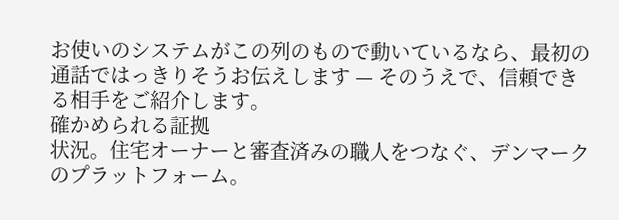お使いのシステムがこの列のもので動いているなら、最初の通話ではっきりそうお伝えします — そのうえで、信頼できる相手をご紹介します。
確かめられる証拠
状況。住宅オーナーと審査済みの職人をつなぐ、デンマークのプラットフォーム。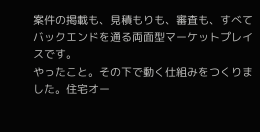案件の掲載も、見積もりも、審査も、すべてバックエンドを通る両面型マーケットプレイスです。
やったこと。その下で動く仕組みをつくりました。住宅オー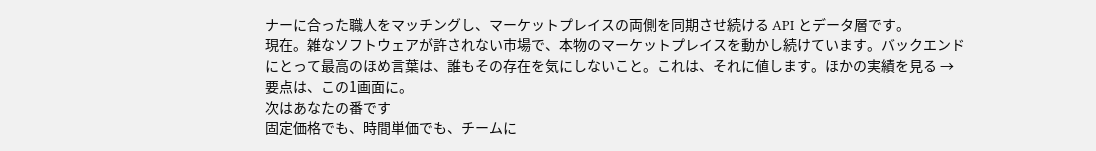ナーに合った職人をマッチングし、マーケットプレイスの両側を同期させ続ける API とデータ層です。
現在。雑なソフトウェアが許されない市場で、本物のマーケットプレイスを動かし続けています。バックエンドにとって最高のほめ言葉は、誰もその存在を気にしないこと。これは、それに値します。ほかの実績を見る →
要点は、この1画面に。
次はあなたの番です
固定価格でも、時間単価でも、チームに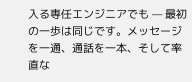入る専任エンジニアでも — 最初の一歩は同じです。メッセージを一通、通話を一本、そして率直な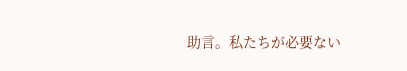助言。私たちが必要ない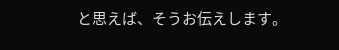と思えば、そうお伝えします。